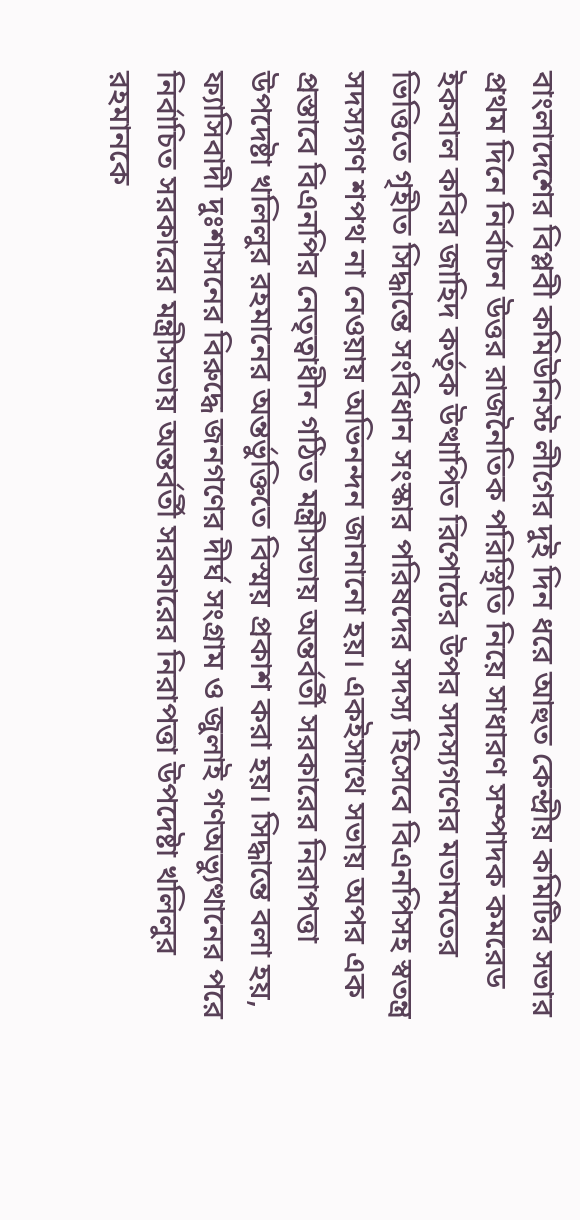বাংলাদেশের বিপ্লবী কমিউনিস্ট লীগের দুই দিন ধরে আহুত কেন্দ্রীয় কমিটির সভার প্রথম দিনে নির্বাচন উত্তর রাজনৈতিক পরিস্থিতি নিয়ে সাধারণ সম্পাদক কমরেড ইকবাল কবির জাহিদ কর্তৃক উত্থাপিত রিপোর্টের উপর সদস্যগণের মতামতের ভিত্তিতে গৃহীত সিদ্ধান্তে সংবিধান সংস্কার পরিষদের সদস্য হিসেবে বিএনপিসহ স্বতন্ত্র সদস্যগণ শপথ না নেওয়ায় অভিনন্দন জানানো হয়। একইসাথে সভায় অপর এক প্রস্তাবে বিএনপির নেতৃত্বাধীন গঠিত মন্ত্রীসভায় অন্তর্বর্তী সরকারের নিরাপত্তা উপদেষ্টা খলিলুর রহমানের অন্তর্ভুক্তিতে বিস্ময় প্রকাশ করা হয়। সিদ্ধান্তে বলা হয়, ফ্যাসিবাদী দুঃশাসনের বিরুদ্ধে জনগণের দীর্ঘ সংগ্রাম ও জুলাই গণঅভ্যুত্থানের পরে নির্বাচিত সরকারের মন্ত্রীসভায় অন্তর্বর্তী সরকারের নিরাপত্তা উপদেষ্টা খলিলুর রহমানকে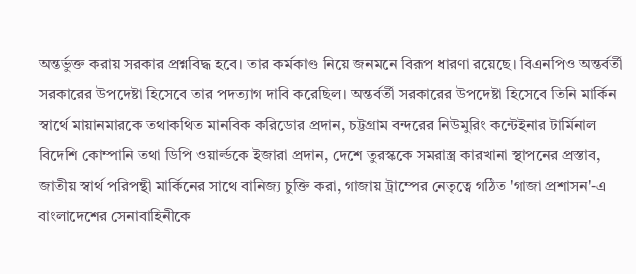অন্তর্ভুক্ত করায় সরকার প্রশ্নবিদ্ধ হবে। তার কর্মকাণ্ড নিয়ে জনমনে বিরূপ ধারণা রয়েছে। বিএনপিও অন্তর্বর্তী সরকারের উপদেষ্টা হিসেবে তার পদত্যাগ দাবি করেছিল। অন্তর্বর্তী সরকারের উপদেষ্টা হিসেবে তিনি মার্কিন স্বার্থে মায়ানমারকে তথাকথিত মানবিক করিডোর প্রদান, চট্টগ্রাম বন্দরের নিউমুরিং কন্টেইনার টার্মিনাল বিদেশি কোম্পানি তথা ডিপি ওয়ার্ল্ডকে ইজারা প্রদান, দেশে তুরস্ককে সমরাস্ত্র কারখানা স্থাপনের প্রস্তাব, জাতীয় স্বার্থ পরিপন্থী মার্কিনের সাথে বানিজ্য চুক্তি করা, গাজায় ট্রাম্পের নেতৃত্বে গঠিত 'গাজা প্রশাসন'-এ বাংলাদেশের সেনাবাহিনীকে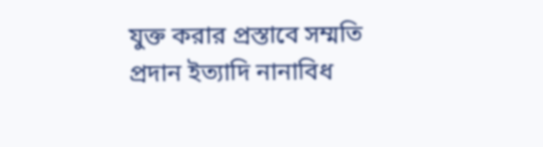যুক্ত করার প্রস্তাবে সম্মতি প্রদান ইত্যাদি নানাবিধ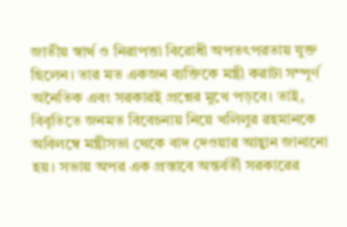জাতীয় স্বার্থ ও নিরাপত্তা বিরোধী অপতৎপরতায় যুক্ত ছিলেন। তার মত একজন ব্যক্তিকে মন্ত্রী করাটা সম্পূর্ণ অনৈতিক এবং সরকারই প্রশ্নের মুখে পড়বে। তাই, বিবৃতিতে জনমত বিবেচনায় নিয়ে খলিলুর রহমানকে অবিলম্বে মন্ত্রীসভা থেকে বাদ দেওয়ার আহ্বান জানানো হয়। সভায় অপর এক প্রস্তাবে অন্তর্বর্তী সরকারের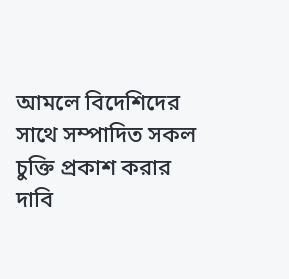আমলে বিদেশিদের সাথে সম্পাদিত সকল চুক্তি প্রকাশ করার দাবি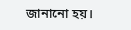জানানো হয়।